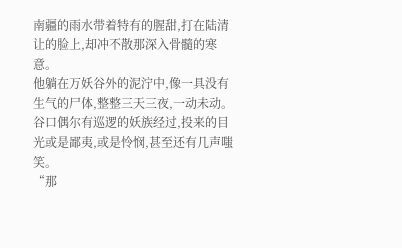南疆的雨水带着特有的腥甜,打在陆清让的脸上,却冲不散那深入骨髓的寒意。
他躺在万妖谷外的泥泞中,像一具没有生气的尸体,整整三天三夜,一动未动。
谷口偶尔有巡逻的妖族经过,投来的目光或是鄙夷,或是怜悯,甚至还有几声嗤笑。
“那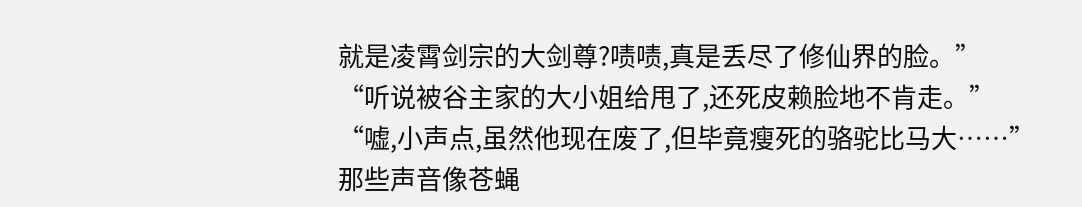就是凌霄剑宗的大剑尊?啧啧,真是丢尽了修仙界的脸。”
“听说被谷主家的大小姐给甩了,还死皮赖脸地不肯走。”
“嘘,小声点,虽然他现在废了,但毕竟瘦死的骆驼比马大……”
那些声音像苍蝇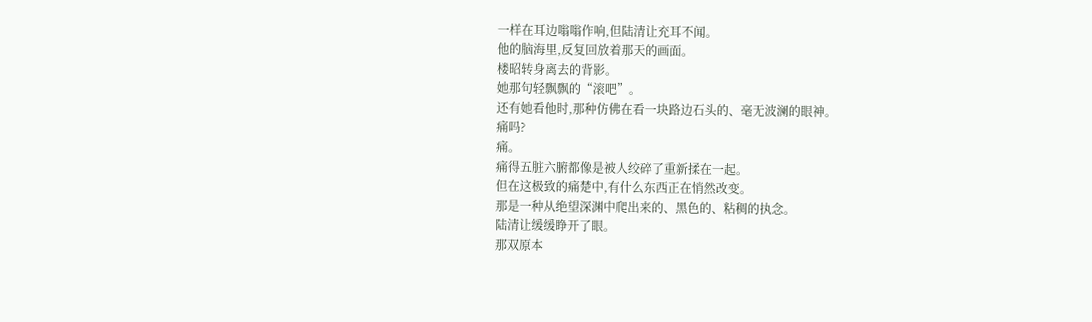一样在耳边嗡嗡作响,但陆清让充耳不闻。
他的脑海里,反复回放着那天的画面。
楼昭转身离去的背影。
她那句轻飘飘的“滚吧”。
还有她看他时,那种仿佛在看一块路边石头的、毫无波澜的眼神。
痛吗?
痛。
痛得五脏六腑都像是被人绞碎了重新揉在一起。
但在这极致的痛楚中,有什么东西正在悄然改变。
那是一种从绝望深渊中爬出来的、黑色的、粘稠的执念。
陆清让缓缓睁开了眼。
那双原本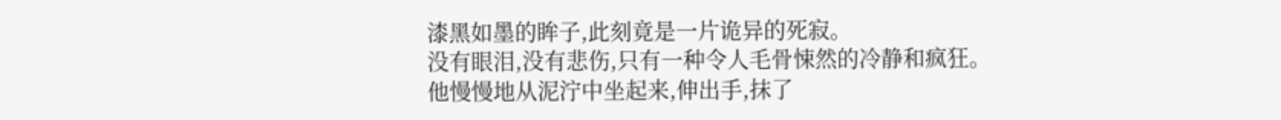漆黑如墨的眸子,此刻竟是一片诡异的死寂。
没有眼泪,没有悲伤,只有一种令人毛骨悚然的冷静和疯狂。
他慢慢地从泥泞中坐起来,伸出手,抹了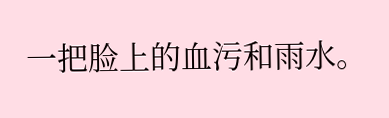一把脸上的血污和雨水。